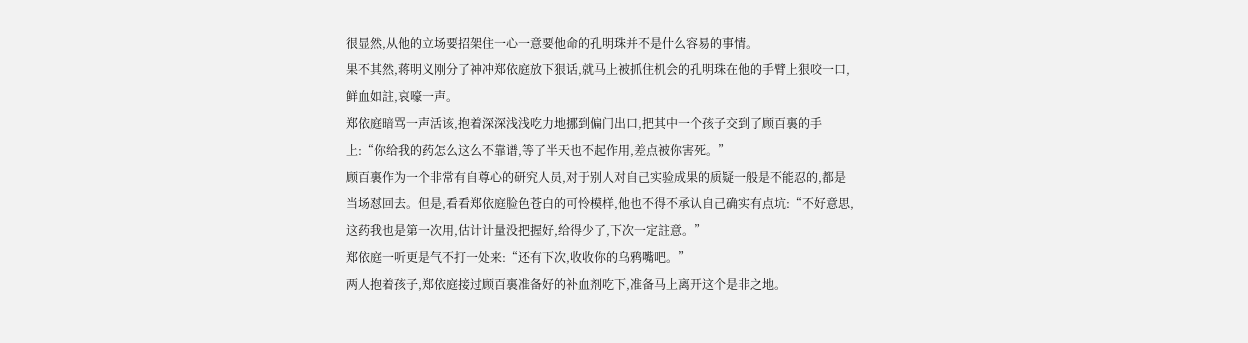很显然,从他的立场要招架住一心一意要他命的孔明珠并不是什么容易的事情。
果不其然,蒋明义刚分了神冲郑依庭放下狠话,就马上被抓住机会的孔明珠在他的手臂上狠咬一口,鲜血如註,哀嚎一声。
郑依庭暗骂一声活该,抱着深深浅浅吃力地挪到偏门出口,把其中一个孩子交到了顾百裏的手上:“你给我的药怎么这么不靠谱,等了半天也不起作用,差点被你害死。”
顾百裏作为一个非常有自尊心的研究人员,对于别人对自己实验成果的质疑一般是不能忍的,都是当场怼回去。但是,看看郑依庭脸色苍白的可怜模样,他也不得不承认自己确实有点坑:“不好意思,这药我也是第一次用,估计计量没把握好,给得少了,下次一定註意。”
郑依庭一听更是气不打一处来:“还有下次,收收你的乌鸦嘴吧。”
两人抱着孩子,郑依庭接过顾百裏准备好的补血剂吃下,准备马上离开这个是非之地。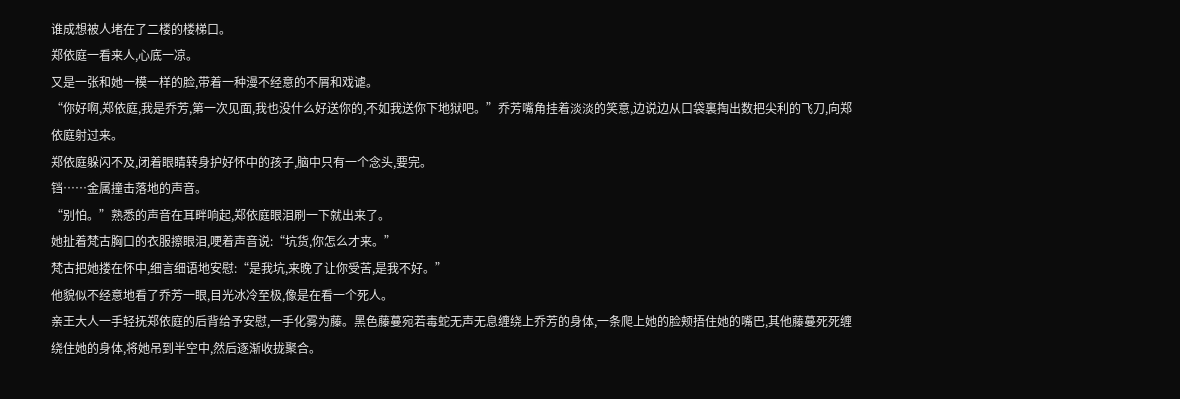谁成想被人堵在了二楼的楼梯口。
郑依庭一看来人,心底一凉。
又是一张和她一模一样的脸,带着一种漫不经意的不屑和戏谑。
“你好啊,郑依庭,我是乔芳,第一次见面,我也没什么好送你的,不如我送你下地狱吧。”乔芳嘴角挂着淡淡的笑意,边说边从口袋裏掏出数把尖利的飞刀,向郑依庭射过来。
郑依庭躲闪不及,闭着眼睛转身护好怀中的孩子,脑中只有一个念头,要完。
铛……金属撞击落地的声音。
“别怕。”熟悉的声音在耳畔响起,郑依庭眼泪刷一下就出来了。
她扯着梵古胸口的衣服擦眼泪,哽着声音说:“坑货,你怎么才来。”
梵古把她搂在怀中,细言细语地安慰:“是我坑,来晚了让你受苦,是我不好。”
他貌似不经意地看了乔芳一眼,目光冰冷至极,像是在看一个死人。
亲王大人一手轻抚郑依庭的后背给予安慰,一手化雾为藤。黑色藤蔓宛若毒蛇无声无息缠绕上乔芳的身体,一条爬上她的脸颊捂住她的嘴巴,其他藤蔓死死缠绕住她的身体,将她吊到半空中,然后逐渐收拢聚合。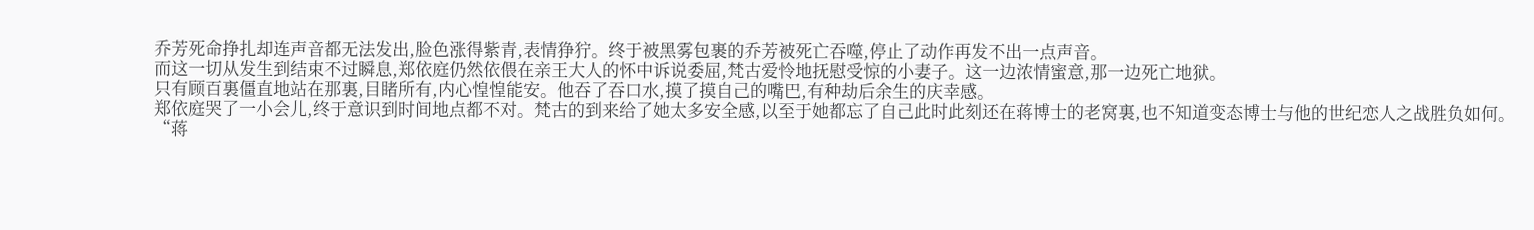乔芳死命挣扎却连声音都无法发出,脸色涨得紫青,表情狰狞。终于被黑雾包裹的乔芳被死亡吞噬,停止了动作再发不出一点声音。
而这一切从发生到结束不过瞬息,郑依庭仍然依偎在亲王大人的怀中诉说委屈,梵古爱怜地抚慰受惊的小妻子。这一边浓情蜜意,那一边死亡地狱。
只有顾百裏僵直地站在那裏,目睹所有,内心惶惶能安。他吞了吞口水,摸了摸自己的嘴巴,有种劫后余生的庆幸感。
郑依庭哭了一小会儿,终于意识到时间地点都不对。梵古的到来给了她太多安全感,以至于她都忘了自己此时此刻还在蒋博士的老窝裏,也不知道变态博士与他的世纪恋人之战胜负如何。
“蒋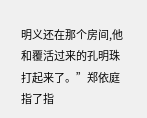明义还在那个房间,他和覆活过来的孔明珠打起来了。”郑依庭指了指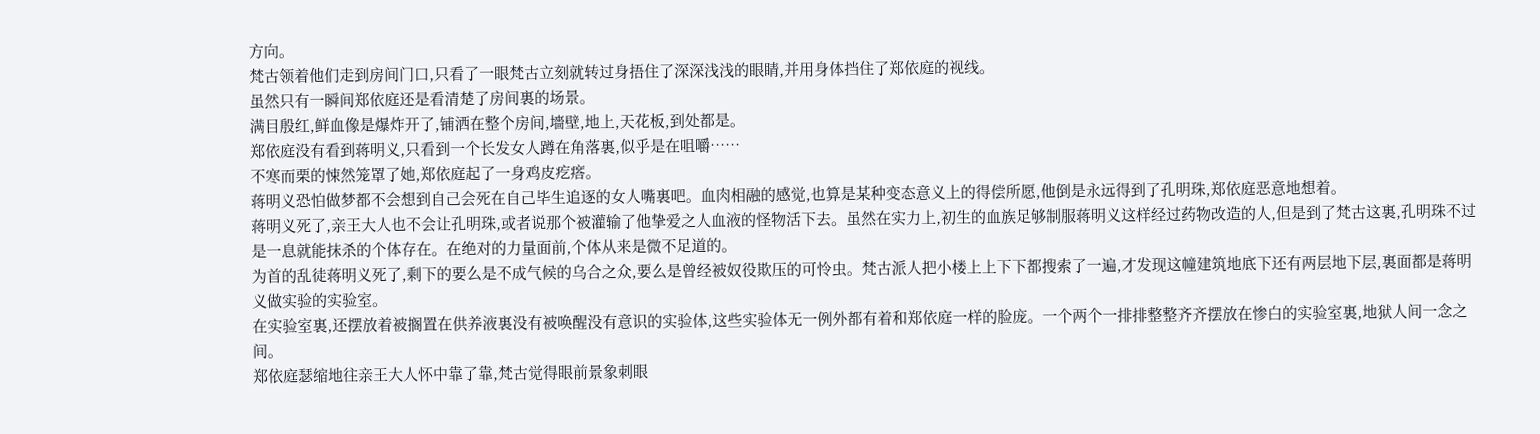方向。
梵古领着他们走到房间门口,只看了一眼梵古立刻就转过身捂住了深深浅浅的眼睛,并用身体挡住了郑依庭的视线。
虽然只有一瞬间郑依庭还是看清楚了房间裏的场景。
满目殷红,鲜血像是爆炸开了,铺洒在整个房间,墻壁,地上,天花板,到处都是。
郑依庭没有看到蒋明义,只看到一个长发女人蹲在角落裏,似乎是在咀嚼……
不寒而栗的悚然笼罩了她,郑依庭起了一身鸡皮疙瘩。
蒋明义恐怕做梦都不会想到自己会死在自己毕生追逐的女人嘴裏吧。血肉相融的感觉,也算是某种变态意义上的得偿所愿,他倒是永远得到了孔明珠,郑依庭恶意地想着。
蒋明义死了,亲王大人也不会让孔明珠,或者说那个被灌输了他挚爱之人血液的怪物活下去。虽然在实力上,初生的血族足够制服蒋明义这样经过药物改造的人,但是到了梵古这裏,孔明珠不过是一息就能抹杀的个体存在。在绝对的力量面前,个体从来是微不足道的。
为首的乱徒蒋明义死了,剩下的要么是不成气候的乌合之众,要么是曾经被奴役欺压的可怜虫。梵古派人把小楼上上下下都搜索了一遍,才发现这幢建筑地底下还有两层地下层,裏面都是蒋明义做实验的实验室。
在实验室裏,还摆放着被搁置在供养液裏没有被唤醒没有意识的实验体,这些实验体无一例外都有着和郑依庭一样的脸庞。一个两个一排排整整齐齐摆放在惨白的实验室裏,地狱人间一念之间。
郑依庭瑟缩地往亲王大人怀中靠了靠,梵古觉得眼前景象刺眼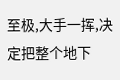至极,大手一挥,决定把整个地下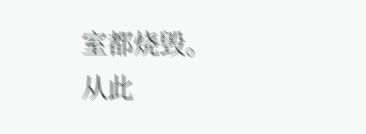室都烧毁。
从此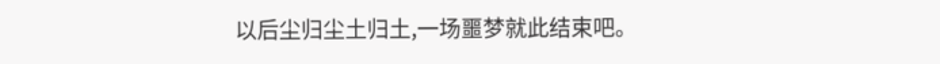以后尘归尘土归土,一场噩梦就此结束吧。